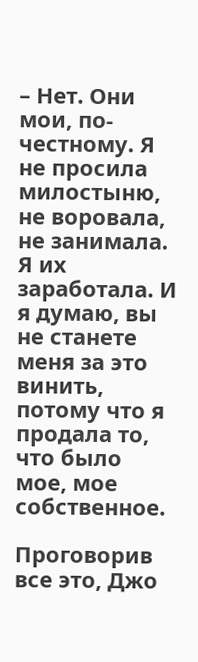– Нет. Они мои, по-честному. Я не просила милостыню, не воровала, не занимала. Я их заработала. И я думаю, вы не станете меня за это винить, потому что я продала то, что было мое, мое собственное.

Проговорив все это, Джо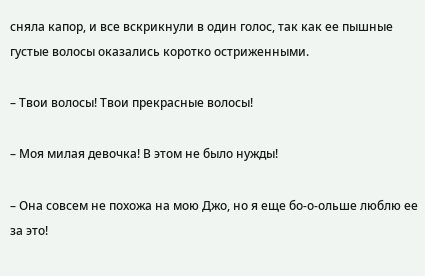сняла капор, и все вскрикнули в один голос, так как ее пышные густые волосы оказались коротко остриженными.

– Твои волосы! Твои прекрасные волосы!

– Моя милая девочка! В этом не было нужды!

– Она совсем не похожа на мою Джо, но я еще бо-о-ольше люблю ее за это!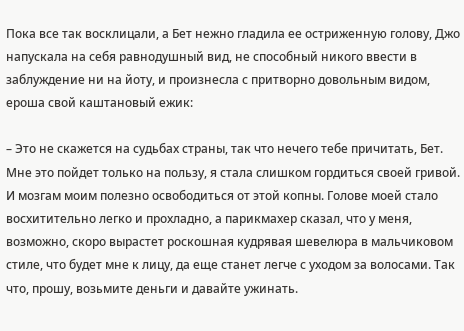Пока все так восклицали, а Бет нежно гладила ее остриженную голову, Джо напускала на себя равнодушный вид, не способный никого ввести в заблуждение ни на йоту, и произнесла с притворно довольным видом, ероша свой каштановый ежик:

– Это не скажется на судьбах страны, так что нечего тебе причитать, Бет. Мне это пойдет только на пользу, я стала слишком гордиться своей гривой. И мозгам моим полезно освободиться от этой копны. Голове моей стало восхитительно легко и прохладно, а парикмахер сказал, что у меня, возможно, скоро вырастет роскошная кудрявая шевелюра в мальчиковом стиле, что будет мне к лицу, да еще станет легче с уходом за волосами. Так что, прошу, возьмите деньги и давайте ужинать.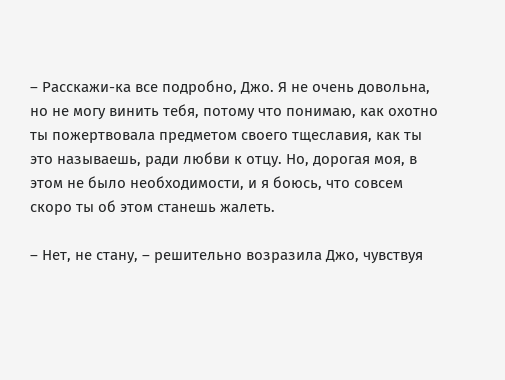– Расскажи-ка все подробно, Джо. Я не очень довольна, но не могу винить тебя, потому что понимаю, как охотно ты пожертвовала предметом своего тщеславия, как ты это называешь, ради любви к отцу. Но, дорогая моя, в этом не было необходимости, и я боюсь, что совсем скоро ты об этом станешь жалеть.

– Нет, не стану, – решительно возразила Джо, чувствуя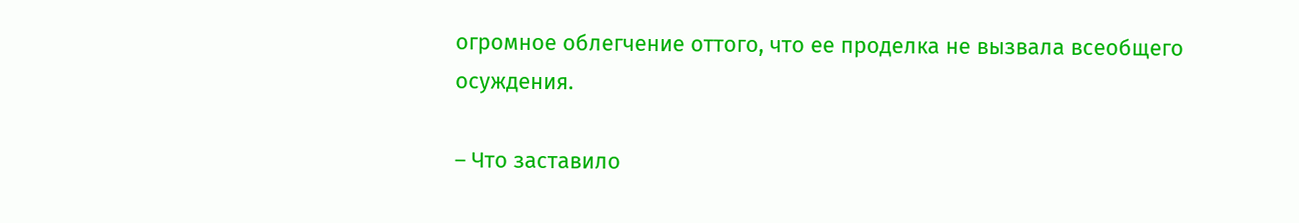огромное облегчение оттого, что ее проделка не вызвала всеобщего осуждения.

– Что заставило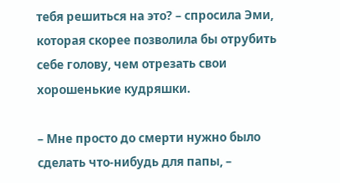тебя решиться на это? – спросила Эми, которая скорее позволила бы отрубить себе голову, чем отрезать свои хорошенькие кудряшки.

– Мне просто до смерти нужно было сделать что-нибудь для папы, –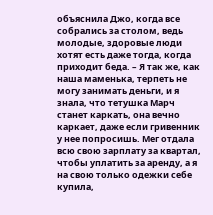объяснила Джо, когда все собрались за столом, ведь молодые, здоровые люди хотят есть даже тогда, когда приходит беда. – Я так же, как наша маменька, терпеть не могу занимать деньги, и я знала, что тетушка Марч станет каркать, она вечно каркает, даже если гривенник у нее попросишь. Мег отдала всю свою зарплату за квартал, чтобы уплатить за аренду, а я на свою только одежки себе купила,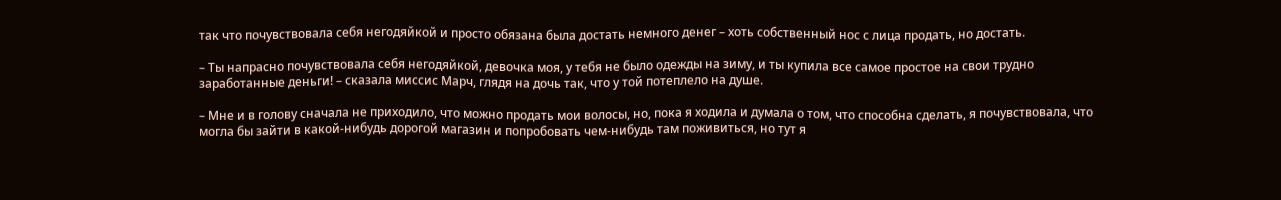так что почувствовала себя негодяйкой и просто обязана была достать немного денег – хоть собственный нос с лица продать, но достать.

– Ты напрасно почувствовала себя негодяйкой, девочка моя, у тебя не было одежды на зиму, и ты купила все самое простое на свои трудно заработанные деньги! – сказала миссис Марч, глядя на дочь так, что у той потеплело на душе.

– Мне и в голову сначала не приходило, что можно продать мои волосы, но, пока я ходила и думала о том, что способна сделать, я почувствовала, что могла бы зайти в какой-нибудь дорогой магазин и попробовать чем-нибудь там поживиться, но тут я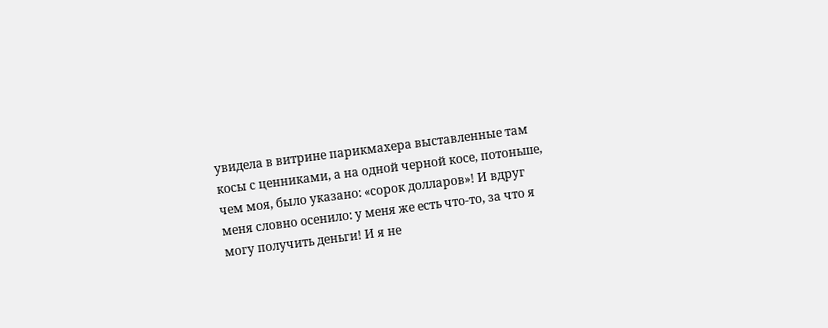увидела в витрине парикмахера выставленные там косы с ценниками, а на одной черной косе, потоньше, чем моя, было указано: «сорок долларов»! И вдруг меня словно осенило: у меня же есть что-то, за что я могу получить деньги! И я не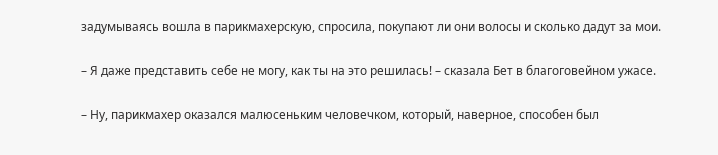задумываясь вошла в парикмахерскую, спросила, покупают ли они волосы и сколько дадут за мои.

– Я даже представить себе не могу, как ты на это решилась! – сказала Бет в благоговейном ужасе.

– Ну, парикмахер оказался малюсеньким человечком, который, наверное, способен был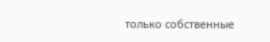только собственные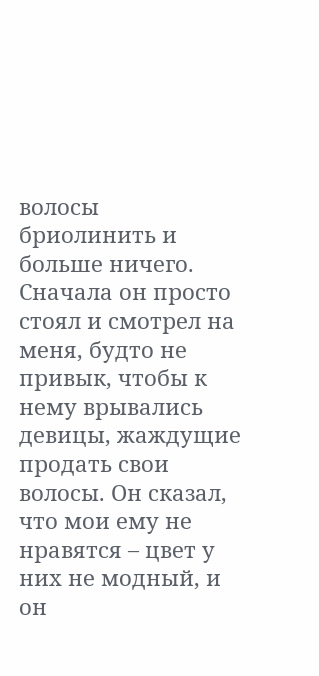волосы бриолинить и больше ничего. Сначала он просто стоял и смотрел на меня, будто не привык, чтобы к нему врывались девицы, жаждущие продать свои волосы. Он сказал, что мои ему не нравятся – цвет у них не модный, и он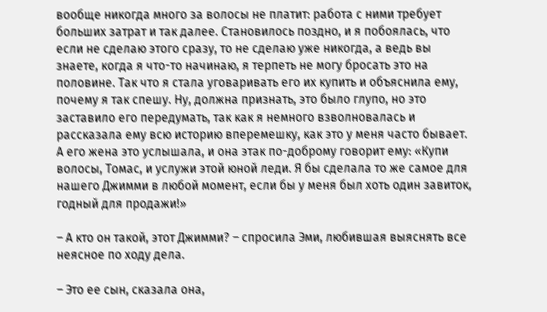вообще никогда много за волосы не платит: работа с ними требует больших затрат и так далее. Становилось поздно, и я побоялась, что если не сделаю этого сразу, то не сделаю уже никогда, а ведь вы знаете, когда я что-то начинаю, я терпеть не могу бросать это на половине. Так что я стала уговаривать его их купить и объяснила ему, почему я так спешу. Ну, должна признать, это было глупо, но это заставило его передумать, так как я немного взволновалась и рассказала ему всю историю вперемешку, как это у меня часто бывает. А его жена это услышала, и она этак по-доброму говорит ему: «Купи волосы, Томас, и услужи этой юной леди. Я бы сделала то же самое для нашего Джимми в любой момент, если бы у меня был хоть один завиток, годный для продажи!»

– А кто он такой, этот Джимми? – спросила Эми, любившая выяснять все неясное по ходу дела.

– Это ее сын, сказала она,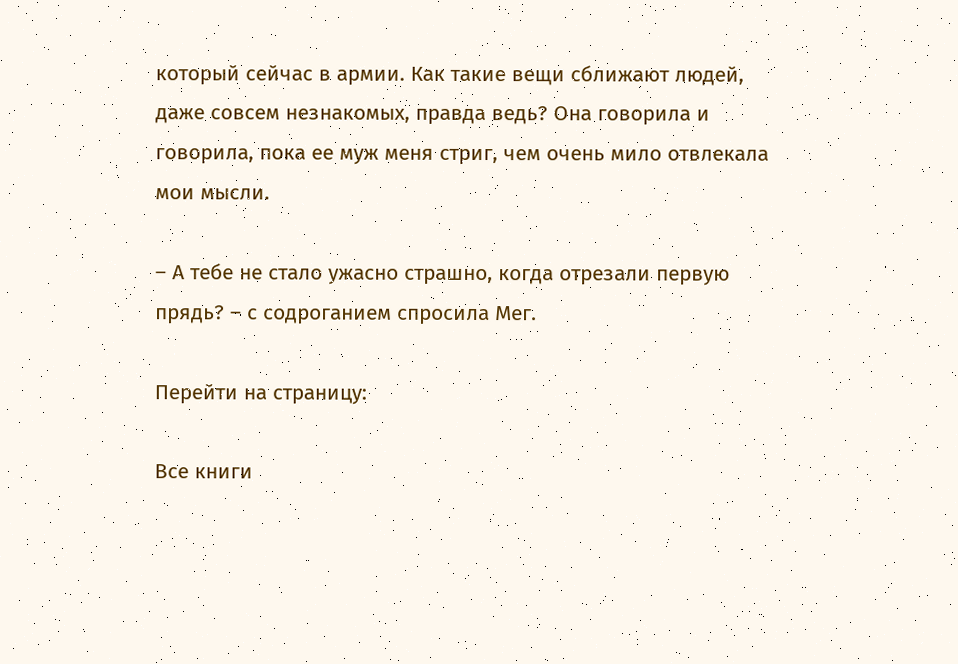который сейчас в армии. Как такие вещи сближают людей, даже совсем незнакомых, правда ведь? Она говорила и говорила, пока ее муж меня стриг, чем очень мило отвлекала мои мысли.

– А тебе не стало ужасно страшно, когда отрезали первую прядь? – с содроганием спросила Мег.

Перейти на страницу:

Все книги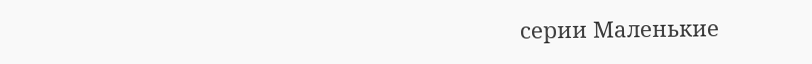серии Маленькие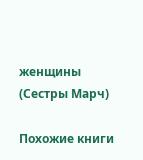женщины (Сестры Марч)

Похожие книги